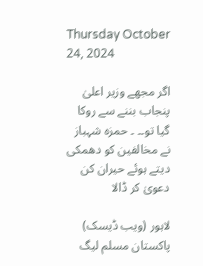Thursday October 24, 2024

اگر مجھے وزیر اعلیٰ پنجاب بننے سے روکا گیا تو۔۔ ۔ حمزہ شہباز نے مخالفین کو دھمکی دیتے ہوئے حیران کن دعویٰ کر ڈالا

لاہور (ویب ڈیسک) پاکستان مسلم لیگ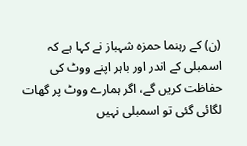(ن) کے رہنما حمزہ شہباز نے کہا ہے کہ اسمبلی کے اندر اور باہر اپنے ووٹ کی حفاظت کریں گے، اگر ہمارے ووٹ پر گھات لگائی گئی تو اسمبلی نہیں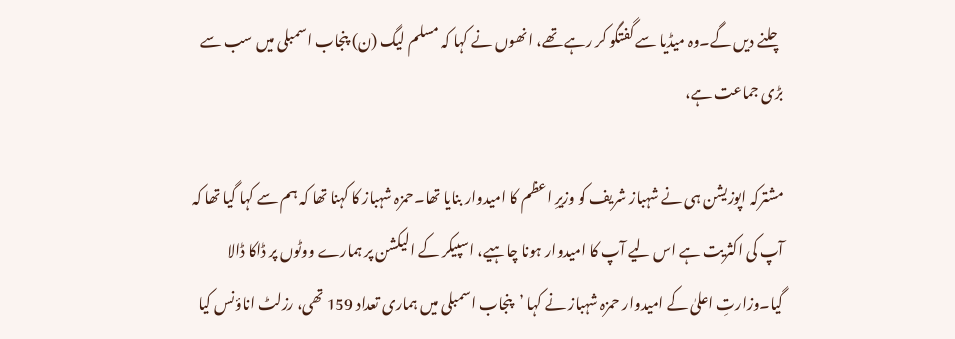چلنے دیں گے۔وہ میڈیا سے گفتگو کر رہے تھے، انھوں نے کہا کہ مسلم لیگ (ن) پنجاب اسمبلی میں سب سے بڑی جماعت ہے،

مشترکہ اپوزیشن ہی نے شہباز شریف کو وزیرِ اعظم کا امیدوار بنایا تھا۔حمزہ شہباز کا کہنا تھا کہ ہم سے کہا گیا تھا کہ آپ کی اکثریت ہے اس لیے آپ کا امیدوار ہونا چاہیے، اسپیکر کے الیکشن پر ہمارے ووٹوں پر ڈاکا ڈالا گیا۔وزارتِ اعلیٰ کے امیدوار حمزہ شہباز نے کہا ’پنجاب اسمبلی میں ہماری تعداد 159 تھی، رزلٹ اناؤنس کیا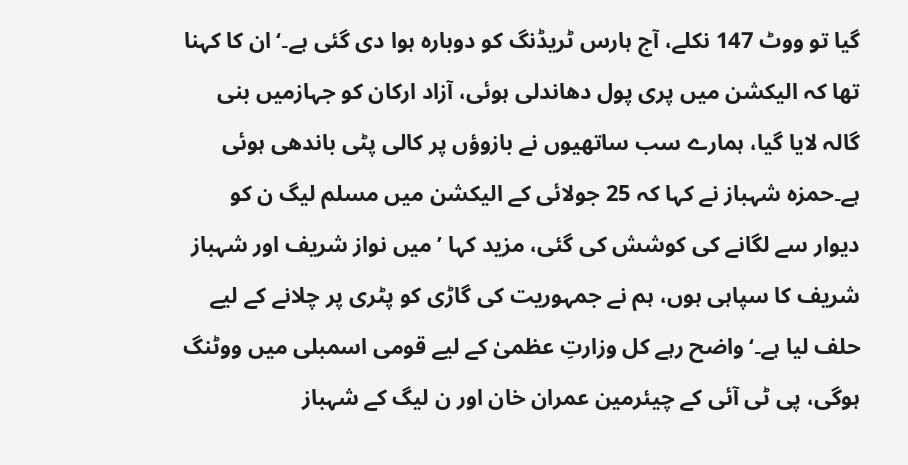گیا تو ووٹ 147 نکلے، آج ہارس ٹریڈنگ کو دوبارہ ہوا دی گئی ہے۔‘ان کا کہنا تھا کہ الیکشن میں پری پول دھاندلی ہوئی، آزاد ارکان کو جہازمیں بنی گالہ لایا گیا، ہمارے سب ساتھیوں نے بازوؤں پر کالی پٹی باندھی ہوئی ہے۔حمزہ شہباز نے کہا کہ 25 جولائی کے الیکشن میں مسلم لیگ ن کو دیوار سے لگانے کی کوشش کی گئی، مزید کہا ’میں نواز شریف اور شہباز شریف کا سپاہی ہوں، ہم نے جمہوریت کی گاڑی کو پٹری پر چلانے کے لیے حلف لیا ہے۔‘واضح رہے کل وزارتِ عظمیٰ کے لیے قومی اسمبلی میں ووٹنگ ہوگی، پی ٹی آئی کے چیئرمین عمران خان اور ن لیگ کے شہباز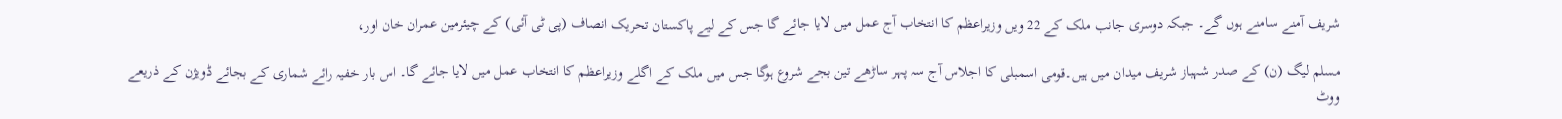شریف آمنے سامنے ہوں گے۔ جبکہ دوسری جانب ملک کے 22 ویں وزیراعظم کا انتخاب آج عمل میں لایا جائے گا جس کے لیے پاکستان تحریک انصاف (پی ٹی آئی) کے چیئرمین عمران خان اور،

مسلم لیگ (ن) کے صدر شہباز شریف میدان میں ہیں۔قومی اسمبلی کا اجلاس آج سہ پہر ساڑھے تین بجے شروع ہوگا جس میں ملک کے اگلے وزیراعظم کا انتخاب عمل میں لایا جائے گا۔ اس بار خفیہ رائے شماری کے بجائے ڈویژن کے ذریعے ووٹ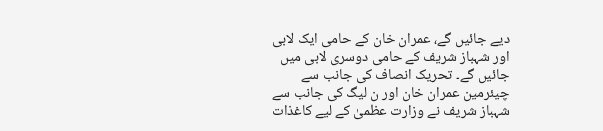دیے جائیں گے، عمران خان کے حامی ایک لابی اور شہباز شریف کے حامی دوسری لابی میں جائیں گے۔ تحریک انصاف کی جانب سے چیئرمین عمران خان اور ن لیگ کی جانب سے شہباز شریف نے وزارت عظمیٰ کے لیے کاغذات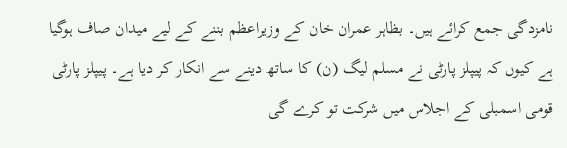نامزدگی جمع کرائے ہیں۔ بظاہر عمران خان کے وزیراعظم بننے کے لیے میدان صاف ہوگیا ہے کیوں کہ پیپلز پارٹی نے مسلم لیگ (ن) کا ساتھ دینے سے انکار کر دیا ہے۔ پیپلز پارٹی قومی اسمبلی کے اجلاس میں شرکت تو کرے گی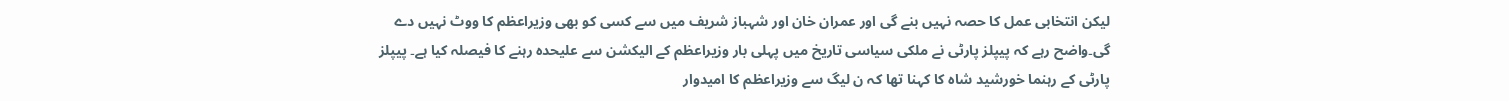لیکن انتخابی عمل کا حصہ نہیں بنے گی اور عمران خان اور شہباز شریف میں سے کسی کو بھی وزیراعظم کا ووٹ نہیں دے گی۔واضح رہے کہ پیپلز پارٹی نے ملکی سیاسی تاریخ میں پہلی بار وزیراعظم کے الیکشن سے علیحدہ رہنے کا فیصلہ کیا ہے۔ پیپلز پارٹی کے رہنما خورشید شاہ کا کہنا تھا کہ ن لیگ سے وزیراعظم کا امیدوار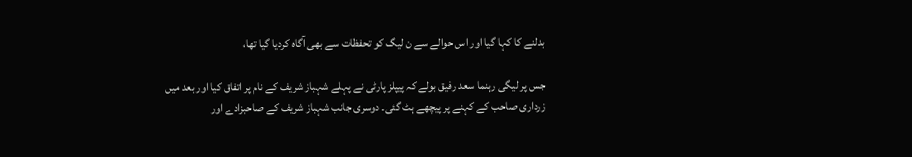بدلنے کا کہا گیا اور اس حوالے سے ن لیگ کو تحفظات سے بھی آگاہ کردیا گیا تھا،

جس پر لیگی رہنما سعد رفیق بولے کہ پیپلز پارٹی نے پہلے شہباز شریف کے نام پر اتفاق کیا اور بعد میں زرداری صاحب کے کہنے پر پیچھے ہٹ گئی۔ دوسری جانب شہباز شریف کے صاحبزادے اور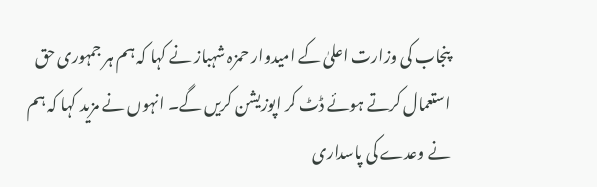پنجاب کی وزارت اعلیٰ کے امیدوار حمزہ شہباز نے کہا کہ ہم ہر جمہوری حق استعمال کرتے ہوئے ڈٹ کر اپوزیشن کریں گے۔ انہوں نے مزید کہا کہ ہم نے وعدے کی پاسداری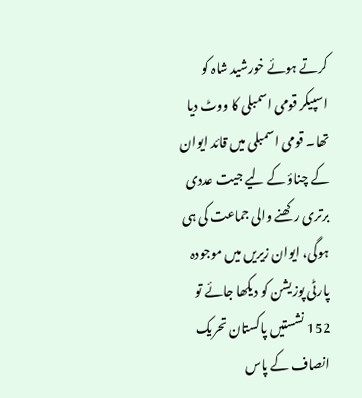کرتے ہوئے خورشید شاہ کو اسپیکر قومی اسمبلی کا ووٹ دیا تھا۔ قومی اسمبلی میں قائد ایوان کے چناؤ کے لیے جیت عددی برتری رکھنے والی جماعت کی ہی ہوگی، ایوان زیریں میں موجودہ پارٹی پوزیشن کو دیکھا جائے تو 152 نشستیں پاکستان تحریک انصاف کے پاس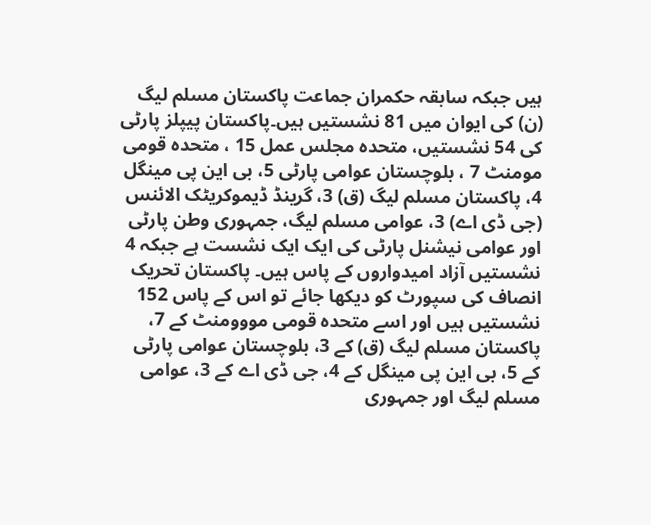ہیں جبکہ سابقہ حکمران جماعت پاکستان مسلم لیگ (ن) کی ایوان میں 81 نشستیں ہیں۔پاکستان پیپلز پارٹی کی 54 نشستیں، متحدہ مجلس عمل 15 ، متحدہ قومی مومنٹ 7 ، بلوچستان عوامی پارٹی 5، بی این پی مینگل 4، پاکستان مسلم لیگ (ق) 3، گرینڈ ڈیموکریٹک الائنس (جی ڈی اے) 3، عوامی مسلم لیگ، جمہوری وطن پارٹی اور عوامی نیشنل پارٹی کی ایک ایک نشست ہے جبکہ 4 نشستیں آزاد امیدواروں کے پاس ہیں۔ پاکستان تحریک انصاف کی سپورٹ کو دیکھا جائے تو اس کے پاس 152 نشستیں ہیں اور اسے متحدہ قومی مووومنٹ کے 7، پاکستان مسلم لیگ (ق) کے 3، بلوچستان عوامی پارٹی کے 5، بی این پی مینگل کے 4، جی ڈی اے کے 3، عوامی مسلم لیگ اور جمہوری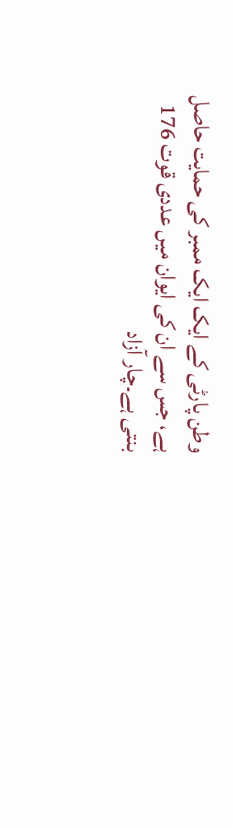وطن پارٹی کے ایک ایک ممبر کی حمایت حاصل ہے، جس سے ان کی ایوان میں عددی قوت 176 بنتی ہے۔چار آزاد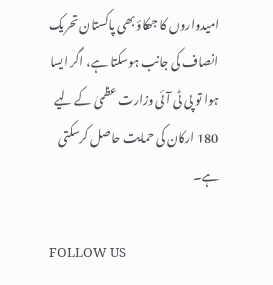امیدواروں کا جھکاؤ بھی پاکستان تحریک انصاف کی جانب ہوسکتا ہے، اگر ایسا ہوا تو پی ٹی آئی وزارت عظمیٰ کے لیے 180 ارکان کی حمایت حاصل کرسکتی ہے۔

FOLLOW US